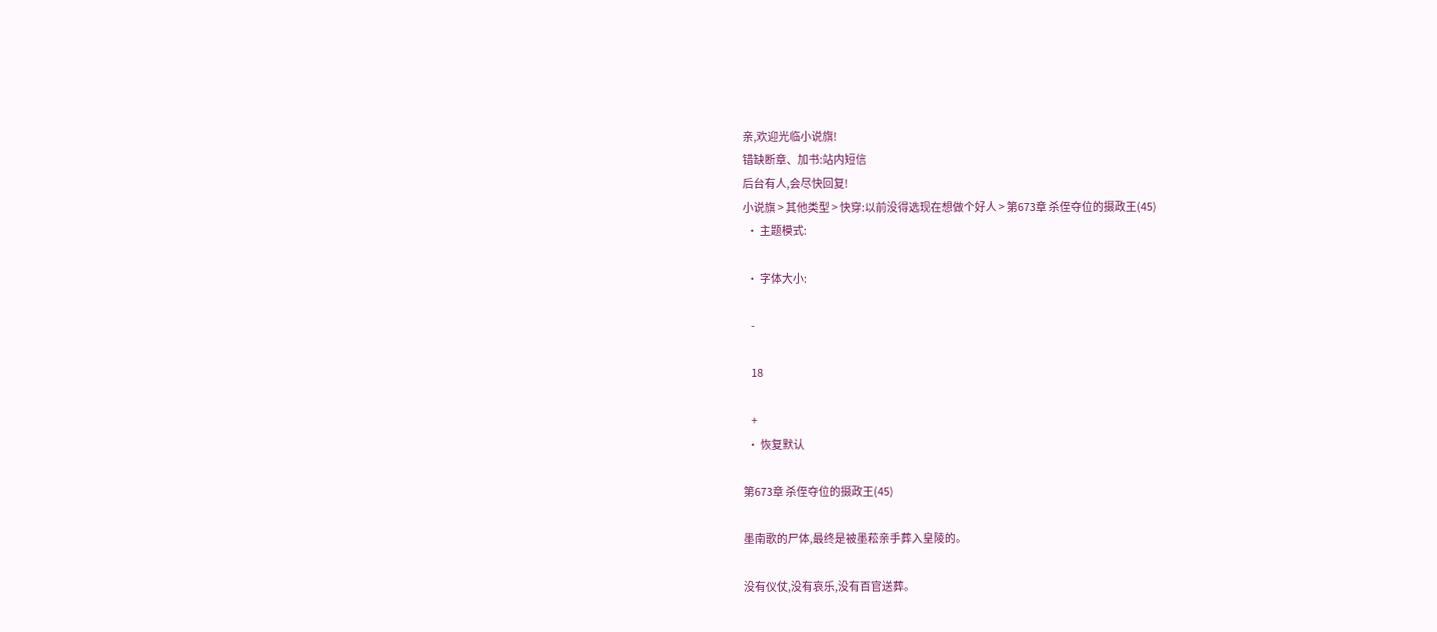亲,欢迎光临小说旗!
错缺断章、加书:站内短信
后台有人,会尽快回复!
小说旗 > 其他类型 > 快穿:以前没得选现在想做个好人 > 第673章 杀侄夺位的摄政王(45)
  • 主题模式:

  • 字体大小:

    -

    18

    +
  • 恢复默认

第673章 杀侄夺位的摄政王(45)

墨南歌的尸体,最终是被墨菘亲手葬入皇陵的。

没有仪仗,没有哀乐,没有百官送葬。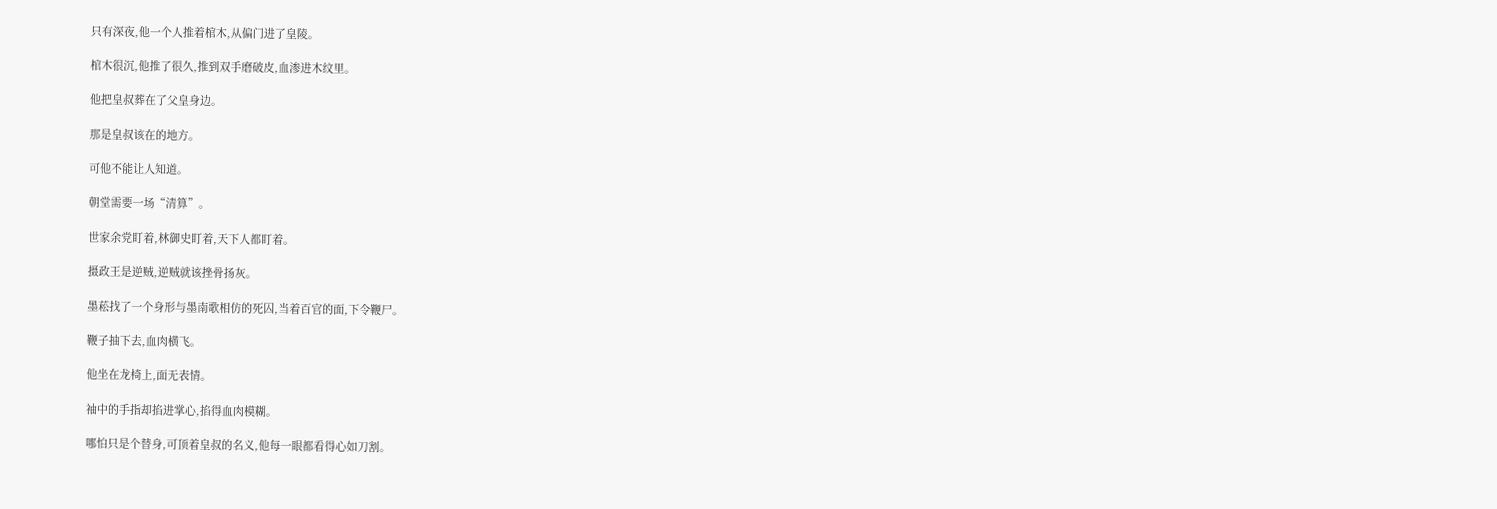只有深夜,他一个人推着棺木,从偏门进了皇陵。

棺木很沉,他推了很久,推到双手磨破皮,血渗进木纹里。

他把皇叔葬在了父皇身边。

那是皇叔该在的地方。

可他不能让人知道。

朝堂需要一场“清算”。

世家余党盯着,林御史盯着,天下人都盯着。

摄政王是逆贼,逆贼就该挫骨扬灰。

墨菘找了一个身形与墨南歌相仿的死囚,当着百官的面,下令鞭尸。

鞭子抽下去,血肉横飞。

他坐在龙椅上,面无表情。

袖中的手指却掐进掌心,掐得血肉模糊。

哪怕只是个替身,可顶着皇叔的名义,他每一眼都看得心如刀割。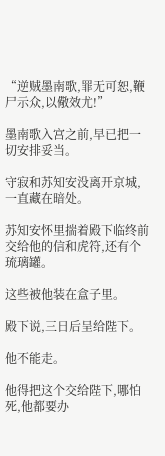“逆贼墨南歌,罪无可恕,鞭尸示众,以儆效尤!”

墨南歌入宫之前,早已把一切安排妥当。

守寂和苏知安没离开京城,一直藏在暗处。

苏知安怀里揣着殿下临终前交给他的信和虎符,还有个琉璃罐。

这些被他装在盒子里。

殿下说,三日后呈给陛下。

他不能走。

他得把这个交给陛下,哪怕死,他都要办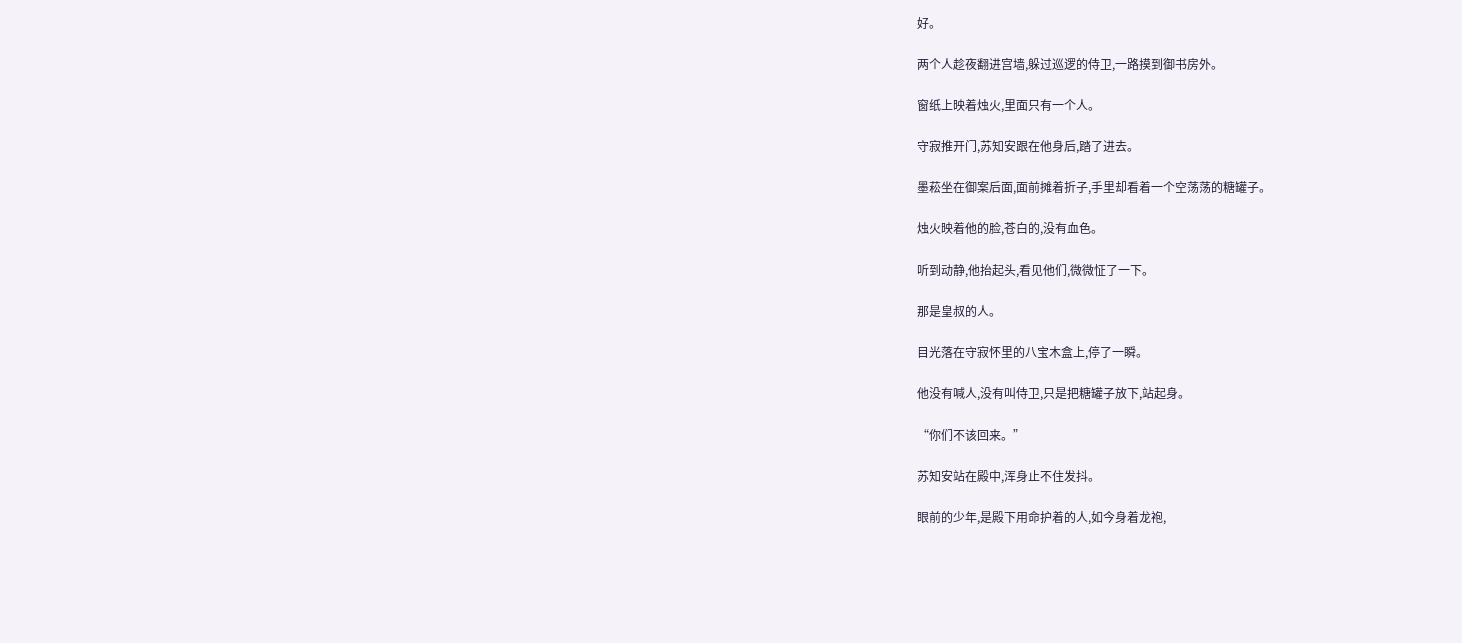好。

两个人趁夜翻进宫墙,躲过巡逻的侍卫,一路摸到御书房外。

窗纸上映着烛火,里面只有一个人。

守寂推开门,苏知安跟在他身后,踏了进去。

墨菘坐在御案后面,面前摊着折子,手里却看着一个空荡荡的糖罐子。

烛火映着他的脸,苍白的,没有血色。

听到动静,他抬起头,看见他们,微微怔了一下。

那是皇叔的人。

目光落在守寂怀里的八宝木盒上,停了一瞬。

他没有喊人,没有叫侍卫,只是把糖罐子放下,站起身。

“你们不该回来。”

苏知安站在殿中,浑身止不住发抖。

眼前的少年,是殿下用命护着的人,如今身着龙袍,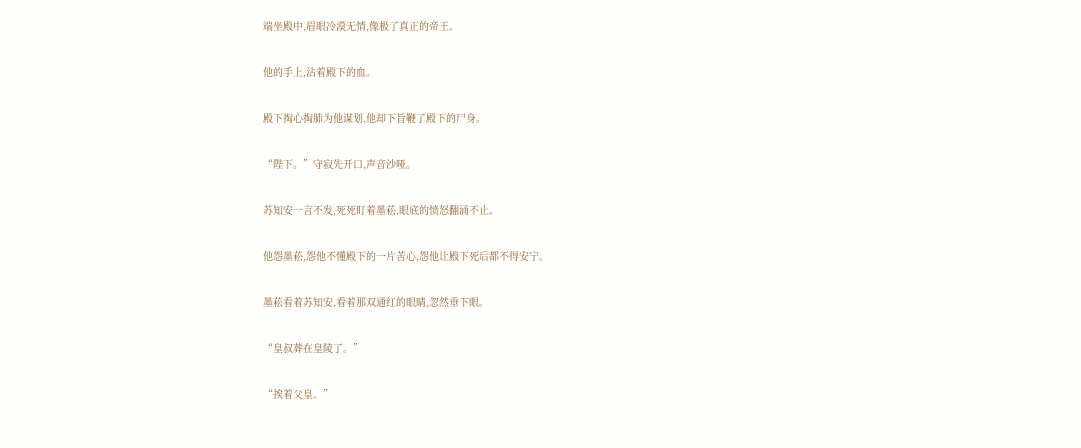端坐殿中,眉眼冷漠无情,像极了真正的帝王。

他的手上,沾着殿下的血。

殿下掏心掏肺为他谋划,他却下旨鞭了殿下的尸身。

“陛下。”守寂先开口,声音沙哑。

苏知安一言不发,死死盯着墨菘,眼底的愤怒翻涌不止。

他怨墨菘,怨他不懂殿下的一片苦心,怨他让殿下死后都不得安宁。

墨菘看着苏知安,看着那双通红的眼睛,忽然垂下眼。

“皇叔葬在皇陵了。”

“挨着父皇。”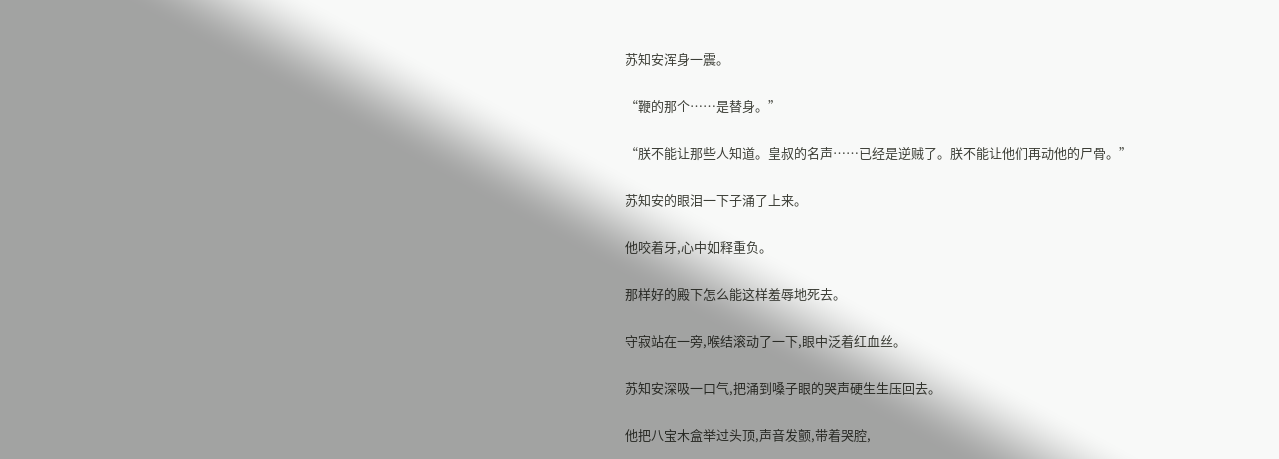苏知安浑身一震。

“鞭的那个……是替身。”

“朕不能让那些人知道。皇叔的名声……已经是逆贼了。朕不能让他们再动他的尸骨。”

苏知安的眼泪一下子涌了上来。

他咬着牙,心中如释重负。

那样好的殿下怎么能这样羞辱地死去。

守寂站在一旁,喉结滚动了一下,眼中泛着红血丝。

苏知安深吸一口气,把涌到嗓子眼的哭声硬生生压回去。

他把八宝木盒举过头顶,声音发颤,带着哭腔,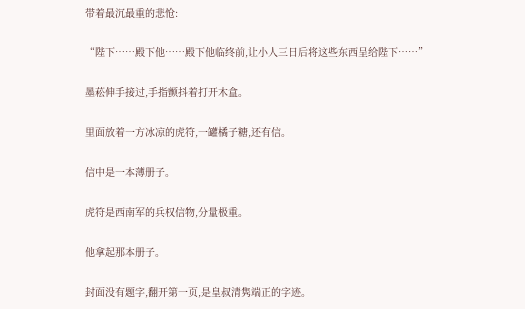带着最沉最重的悲怆:

“陛下……殿下他……殿下他临终前,让小人三日后将这些东西呈给陛下……”

墨菘伸手接过,手指颤抖着打开木盒。

里面放着一方冰凉的虎符,一罐橘子糖,还有信。

信中是一本薄册子。

虎符是西南军的兵权信物,分量极重。

他拿起那本册子。

封面没有题字,翻开第一页,是皇叔清隽端正的字迹。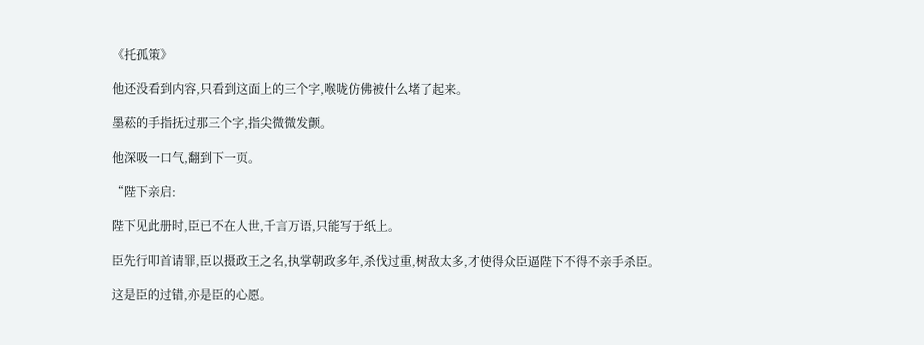《托孤策》

他还没看到内容,只看到这面上的三个字,喉咙仿佛被什么堵了起来。

墨菘的手指抚过那三个字,指尖微微发颤。

他深吸一口气,翻到下一页。

“陛下亲启:

陛下见此册时,臣已不在人世,千言万语,只能写于纸上。

臣先行叩首请罪,臣以摄政王之名,执掌朝政多年,杀伐过重,树敌太多,才使得众臣逼陛下不得不亲手杀臣。

这是臣的过错,亦是臣的心愿。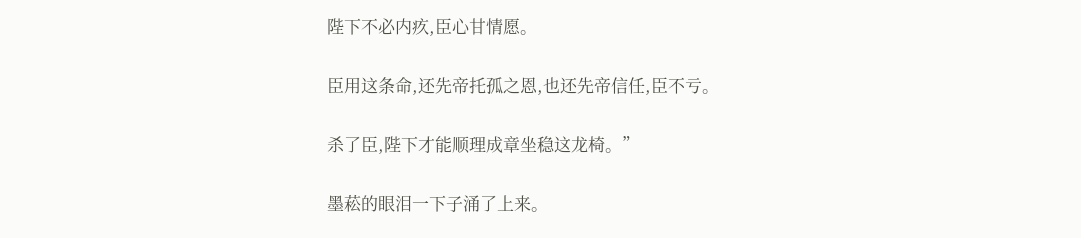陛下不必内疚,臣心甘情愿。

臣用这条命,还先帝托孤之恩,也还先帝信任,臣不亏。

杀了臣,陛下才能顺理成章坐稳这龙椅。”

墨菘的眼泪一下子涌了上来。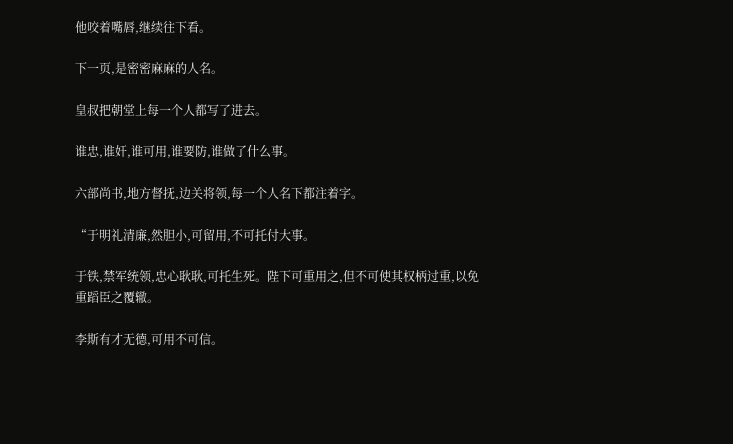他咬着嘴唇,继续往下看。

下一页,是密密麻麻的人名。

皇叔把朝堂上每一个人都写了进去。

谁忠,谁奸,谁可用,谁要防,谁做了什么事。

六部尚书,地方督抚,边关将领,每一个人名下都注着字。

“于明礼清廉,然胆小,可留用,不可托付大事。

于铁,禁军统领,忠心耿耿,可托生死。陛下可重用之,但不可使其权柄过重,以免重蹈臣之覆辙。

李斯有才无德,可用不可信。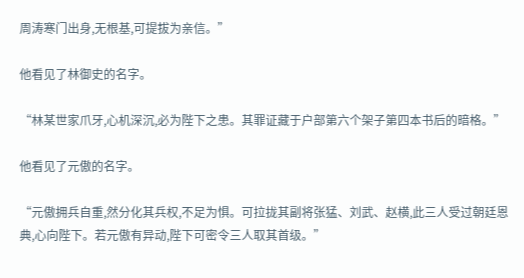周涛寒门出身,无根基,可提拔为亲信。”

他看见了林御史的名字。

“林某世家爪牙,心机深沉,必为陛下之患。其罪证藏于户部第六个架子第四本书后的暗格。”

他看见了元傲的名字。

“元傲拥兵自重,然分化其兵权,不足为惧。可拉拢其副将张猛、刘武、赵横,此三人受过朝廷恩典,心向陛下。若元傲有异动,陛下可密令三人取其首级。”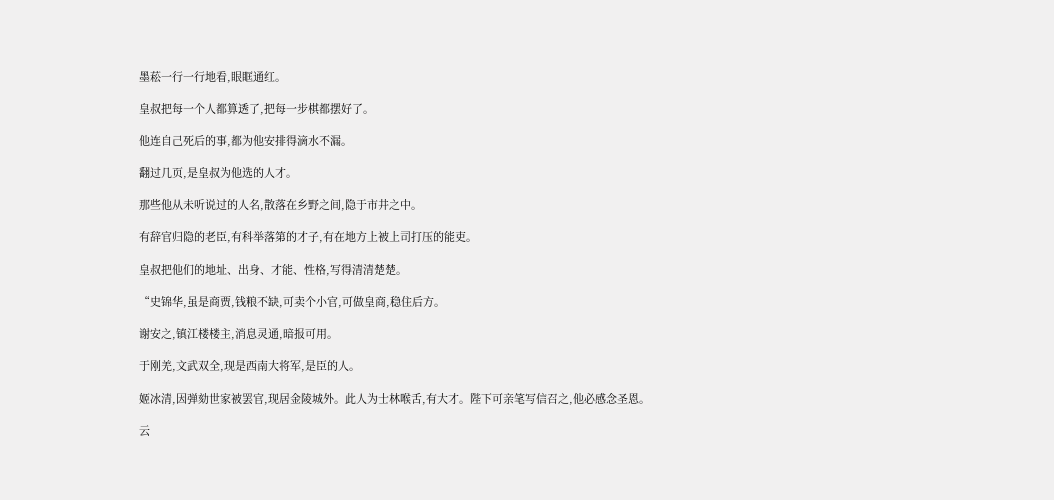墨菘一行一行地看,眼眶通红。

皇叔把每一个人都算透了,把每一步棋都摆好了。

他连自己死后的事,都为他安排得滴水不漏。

翻过几页,是皇叔为他选的人才。

那些他从未听说过的人名,散落在乡野之间,隐于市井之中。

有辞官归隐的老臣,有科举落第的才子,有在地方上被上司打压的能吏。

皇叔把他们的地址、出身、才能、性格,写得清清楚楚。

“史锦华,虽是商贾,钱粮不缺,可卖个小官,可做皇商,稳住后方。

谢安之,镇江楼楼主,消息灵通,暗报可用。

于刚羌,文武双全,现是西南大将军,是臣的人。

姬冰清,因弹劾世家被罢官,现居金陵城外。此人为士林喉舌,有大才。陛下可亲笔写信召之,他必感念圣恩。

云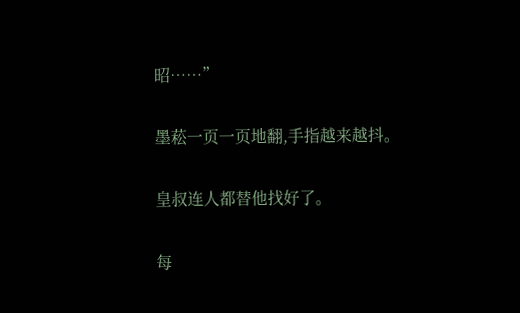昭……”

墨菘一页一页地翻,手指越来越抖。

皇叔连人都替他找好了。

每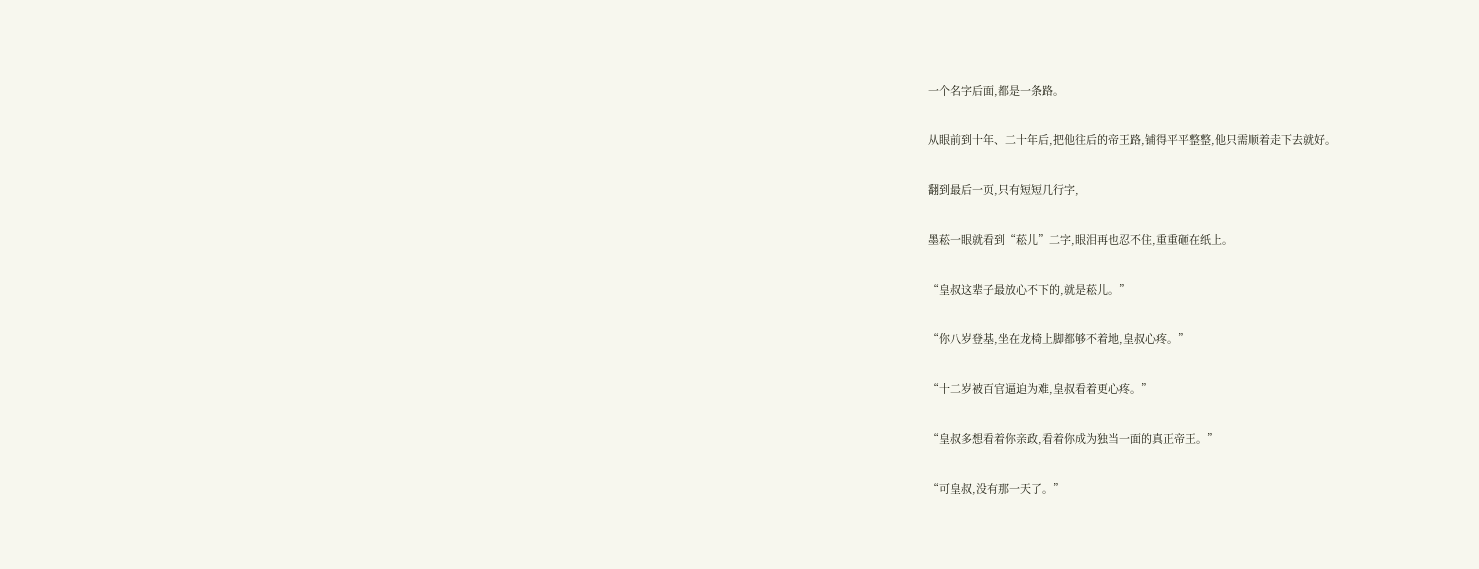一个名字后面,都是一条路。

从眼前到十年、二十年后,把他往后的帝王路,铺得平平整整,他只需顺着走下去就好。

翻到最后一页,只有短短几行字,

墨菘一眼就看到“菘儿”二字,眼泪再也忍不住,重重砸在纸上。

“皇叔这辈子最放心不下的,就是菘儿。”

“你八岁登基,坐在龙椅上脚都够不着地,皇叔心疼。”

“十二岁被百官逼迫为难,皇叔看着更心疼。”

“皇叔多想看着你亲政,看着你成为独当一面的真正帝王。”

“可皇叔,没有那一天了。”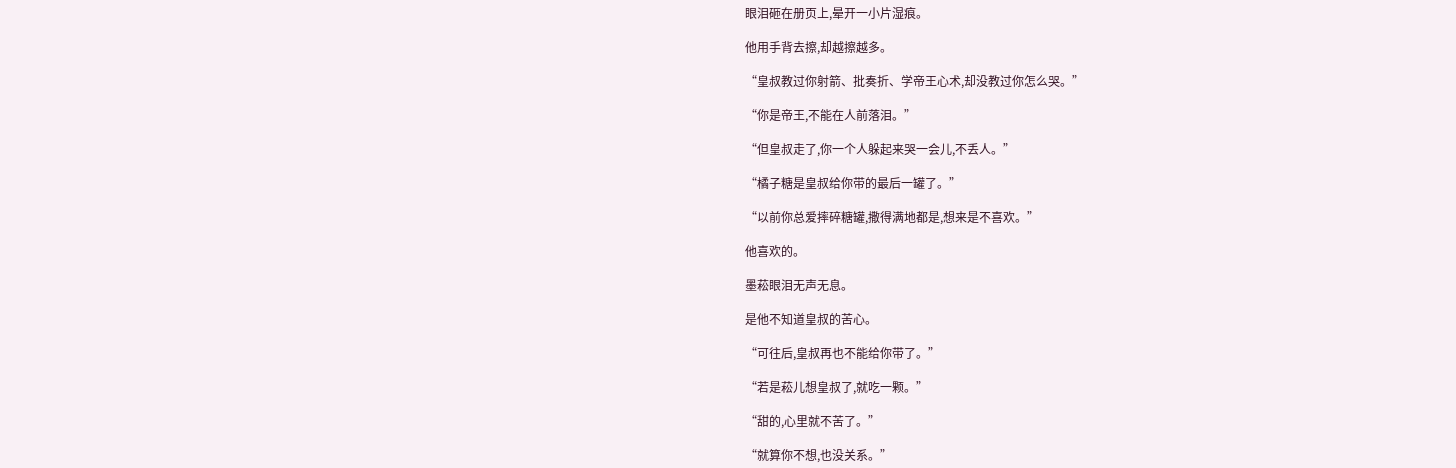眼泪砸在册页上,晕开一小片湿痕。

他用手背去擦,却越擦越多。

“皇叔教过你射箭、批奏折、学帝王心术,却没教过你怎么哭。”

“你是帝王,不能在人前落泪。”

“但皇叔走了,你一个人躲起来哭一会儿,不丢人。”

“橘子糖是皇叔给你带的最后一罐了。”

“以前你总爱摔碎糖罐,撒得满地都是,想来是不喜欢。”

他喜欢的。

墨菘眼泪无声无息。

是他不知道皇叔的苦心。

“可往后,皇叔再也不能给你带了。”

“若是菘儿想皇叔了,就吃一颗。”

“甜的,心里就不苦了。”

“就算你不想,也没关系。”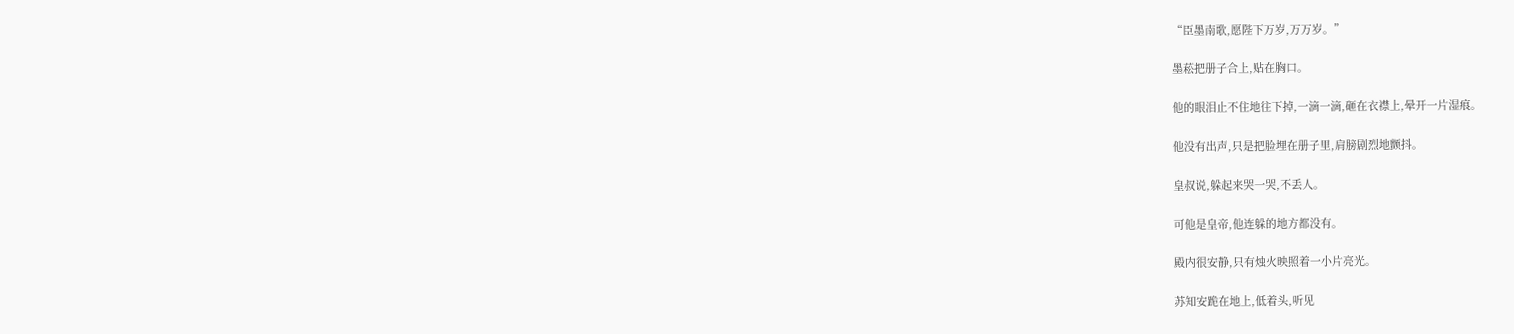“臣墨南歌,愿陛下万岁,万万岁。”

墨菘把册子合上,贴在胸口。

他的眼泪止不住地往下掉,一滴一滴,砸在衣襟上,晕开一片湿痕。

他没有出声,只是把脸埋在册子里,肩膀剧烈地颤抖。

皇叔说,躲起来哭一哭,不丢人。

可他是皇帝,他连躲的地方都没有。

殿内很安静,只有烛火映照着一小片亮光。

苏知安跪在地上,低着头,听见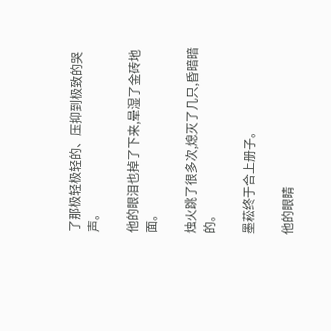了那极轻极轻的、压抑到极致的哭声。

他的眼泪也掉了下来,晕湿了金砖地面。

烛火跳了很多次,熄灭了几只,昏暗暗的。

墨菘终于合上册子。

他的眼睛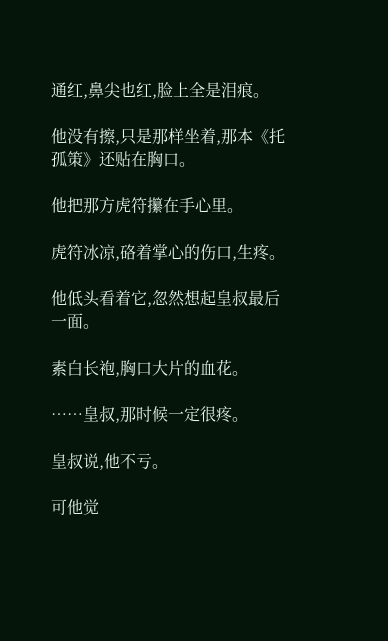通红,鼻尖也红,脸上全是泪痕。

他没有擦,只是那样坐着,那本《托孤策》还贴在胸口。

他把那方虎符攥在手心里。

虎符冰凉,硌着掌心的伤口,生疼。

他低头看着它,忽然想起皇叔最后一面。

素白长袍,胸口大片的血花。

……皇叔,那时候一定很疼。

皇叔说,他不亏。

可他觉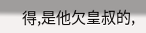得,是他欠皇叔的,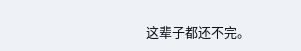这辈子都还不完。